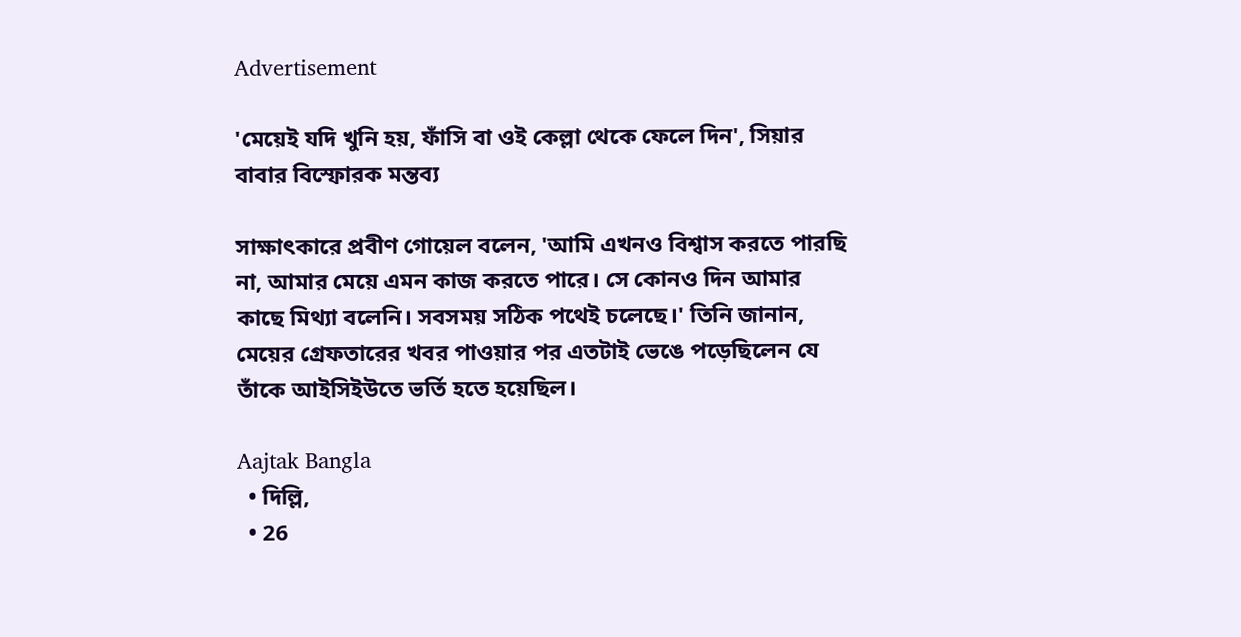Advertisement

'মেয়েই যদি খুনি হয়, ফাঁসি বা ওই কেল্লা থেকে ফেলে দিন', সিয়ার বাবার বিস্ফোরক মন্তব্য

সাক্ষাৎকারে প্রবীণ গোয়েল বলেন, 'আমি এখনও বিশ্বাস করতে পারছি না, আমার মেয়ে এমন কাজ করতে পারে। সে কোনও দিন আমার কাছে মিথ্যা বলেনি। সবসময় সঠিক পথেই চলেছে।' তিনি জানান, মেয়ের গ্রেফতারের খবর পাওয়ার পর এতটাই ভেঙে পড়েছিলেন যে তাঁকে আইসিইউতে ভর্তি হতে হয়েছিল।

Aajtak Bangla
  • দিল্লি,
  • 26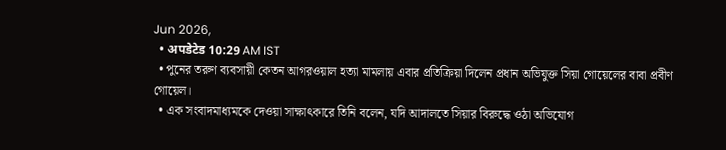Jun 2026,
  • अपडेटेड 10:29 AM IST
  • পুনের তরুণ ব্যবসায়ী কেতন আগরওয়াল হত্যা মামলায় এবার প্রতিক্রিয়া দিলেন প্রধান অভিযুক্ত সিয়া গোয়েলের বাবা প্রবীণ গোয়েল।
  • এক সংবাদমাধ্যমকে দেওয়া সাক্ষাৎকারে তিনি বলেন, যদি আদালতে সিয়ার বিরুদ্ধে ওঠা অভিযোগ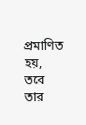প্রমাণিত হয়, তবে তার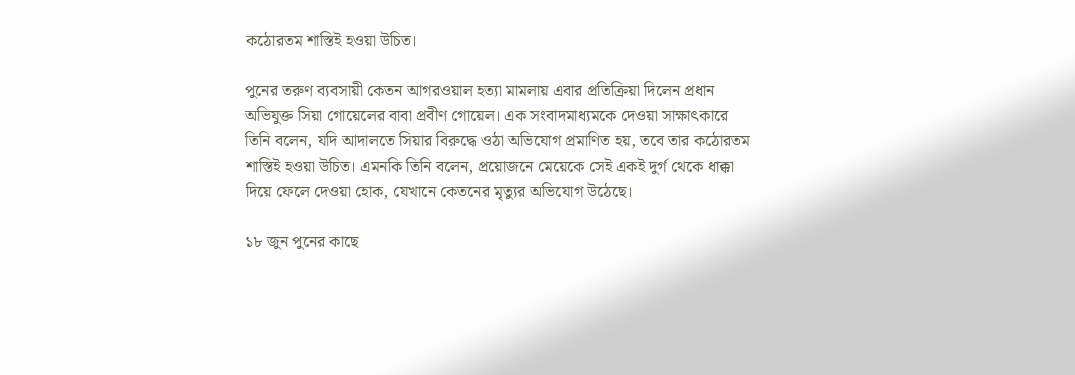কঠোরতম শাস্তিই হওয়া উচিত।

পুনের তরুণ ব্যবসায়ী কেতন আগরওয়াল হত্যা মামলায় এবার প্রতিক্রিয়া দিলেন প্রধান অভিযুক্ত সিয়া গোয়েলের বাবা প্রবীণ গোয়েল। এক সংবাদমাধ্যমকে দেওয়া সাক্ষাৎকারে তিনি বলেন, যদি আদালতে সিয়ার বিরুদ্ধে ওঠা অভিযোগ প্রমাণিত হয়, তবে তার কঠোরতম শাস্তিই হওয়া উচিত। এমনকি তিনি বলেন, প্রয়োজনে মেয়েকে সেই একই দুর্গ থেকে ধাক্কা দিয়ে ফেলে দেওয়া হোক, যেখানে কেতনের মৃত্যুর অভিযোগ উঠেছে।

১৮ জুন পুনের কাছে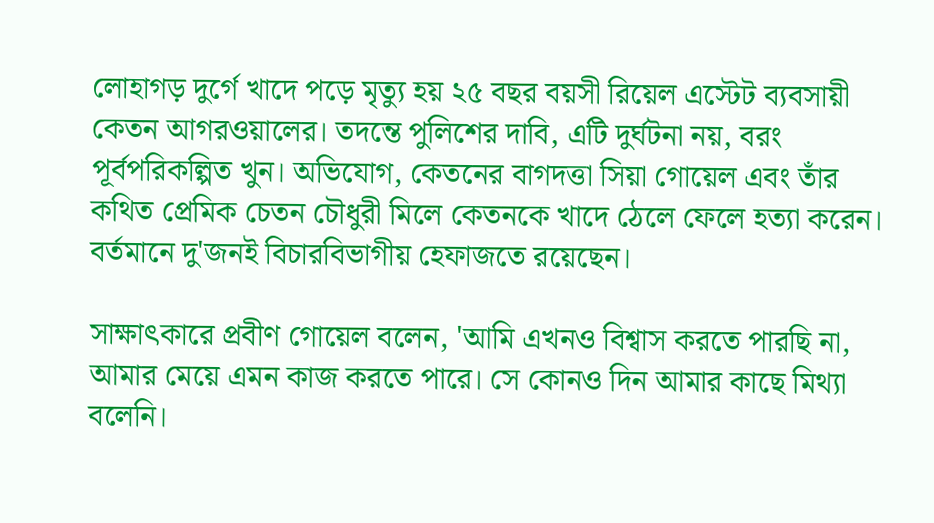লোহাগড় দুর্গে খাদে পড়ে মৃত্যু হয় ২৫ বছর বয়সী রিয়েল এস্টেট ব্যবসায়ী কেতন আগরওয়ালের। তদন্তে পুলিশের দাবি, এটি দুর্ঘটনা নয়, বরং পূর্বপরিকল্পিত খুন। অভিযোগ, কেতনের বাগদত্তা সিয়া গোয়েল এবং তাঁর কথিত প্রেমিক চেতন চৌধুরী মিলে কেতনকে খাদে ঠেলে ফেলে হত্যা করেন। বর্তমানে দু'জনই বিচারবিভাগীয় হেফাজতে রয়েছেন।

সাক্ষাৎকারে প্রবীণ গোয়েল বলেন, 'আমি এখনও বিশ্বাস করতে পারছি না, আমার মেয়ে এমন কাজ করতে পারে। সে কোনও দিন আমার কাছে মিথ্যা বলেনি।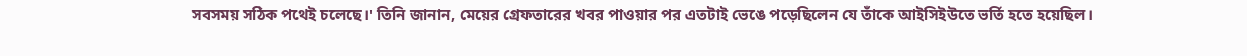সবসময় সঠিক পথেই চলেছে।' তিনি জানান, মেয়ের গ্রেফতারের খবর পাওয়ার পর এতটাই ভেঙে পড়েছিলেন যে তাঁকে আইসিইউতে ভর্তি হতে হয়েছিল।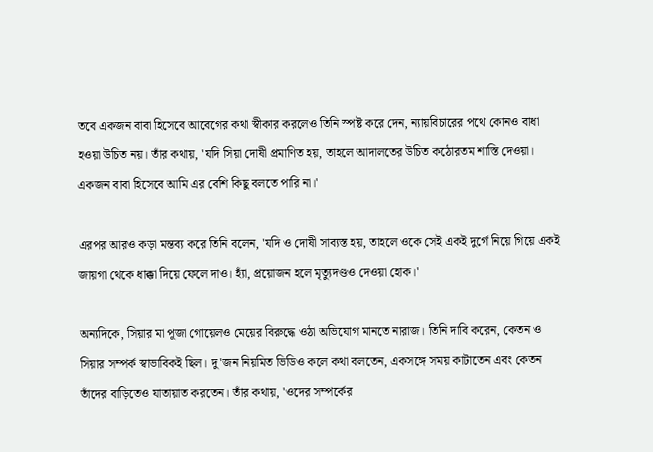তবে একজন বাবা হিসেবে আবেগের কথা স্বীকার করলেও তিনি স্পষ্ট করে দেন, ন্যায়বিচারের পথে কোনও বাধা হওয়া উচিত নয়। তাঁর কথায়, 'যদি সিয়া দোষী প্রমাণিত হয়, তাহলে আদালতের উচিত কঠোরতম শাস্তি দেওয়া। একজন বাবা হিসেবে আমি এর বেশি কিছু বলতে পারি না।'

এরপর আরও কড়া মন্তব্য করে তিনি বলেন, 'যদি ও দোষী সাব্যস্ত হয়, তাহলে ওকে সেই একই দুর্গে নিয়ে গিয়ে একই জায়গা থেকে ধাক্কা দিয়ে ফেলে দাও। হ্যাঁ, প্রয়োজন হলে মৃত্যুদণ্ডও দেওয়া হোক।'

অন্যদিকে, সিয়ার মা পূজা গোয়েলও মেয়ের বিরুদ্ধে ওঠা অভিযোগ মানতে নারাজ। তিনি দাবি করেন, কেতন ও সিয়ার সম্পর্ক স্বাভাবিকই ছিল। দু'জন নিয়মিত ভিডিও কলে কথা বলতেন, একসঙ্গে সময় কাটাতেন এবং কেতন তাঁদের বাড়িতেও যাতায়াত করতেন। তাঁর কথায়, 'ওদের সম্পর্কের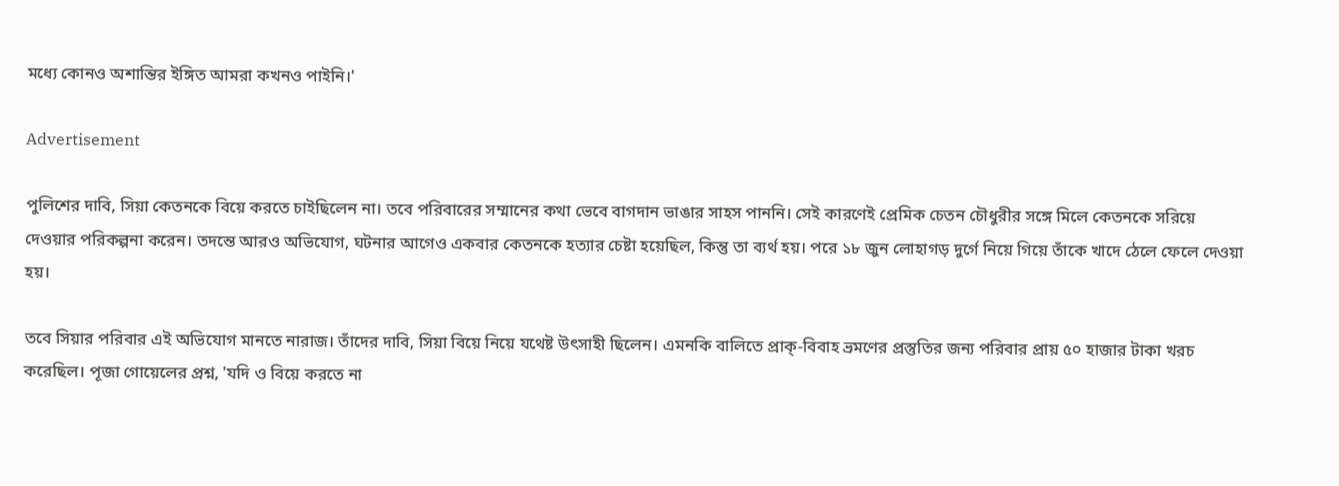মধ্যে কোনও অশান্তির ইঙ্গিত আমরা কখনও পাইনি।'

Advertisement

পুলিশের দাবি, সিয়া কেতনকে বিয়ে করতে চাইছিলেন না। তবে পরিবারের সম্মানের কথা ভেবে বাগদান ভাঙার সাহস পাননি। সেই কারণেই প্রেমিক চেতন চৌধুরীর সঙ্গে মিলে কেতনকে সরিয়ে দেওয়ার পরিকল্পনা করেন। তদন্তে আরও অভিযোগ, ঘটনার আগেও একবার কেতনকে হত্যার চেষ্টা হয়েছিল, কিন্তু তা ব্যর্থ হয়। পরে ১৮ জুন লোহাগড় দুর্গে নিয়ে গিয়ে তাঁকে খাদে ঠেলে ফেলে দেওয়া হয়।

তবে সিয়ার পরিবার এই অভিযোগ মানতে নারাজ। তাঁদের দাবি, সিয়া বিয়ে নিয়ে যথেষ্ট উৎসাহী ছিলেন। এমনকি বালিতে প্রাক্‌-বিবাহ ভ্রমণের প্রস্তুতির জন্য পরিবার প্রায় ৫০ হাজার টাকা খরচ করেছিল। পূজা গোয়েলের প্রশ্ন, 'যদি ও বিয়ে করতে না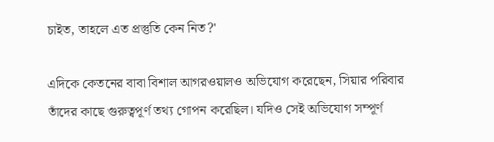চাইত, তাহলে এত প্রস্তুতি কেন নিত?'

এদিকে কেতনের বাবা বিশাল আগরওয়ালও অভিযোগ করেছেন, সিয়ার পরিবার তাঁদের কাছে গুরুত্বপূর্ণ তথ্য গোপন করেছিল। যদিও সেই অভিযোগ সম্পূর্ণ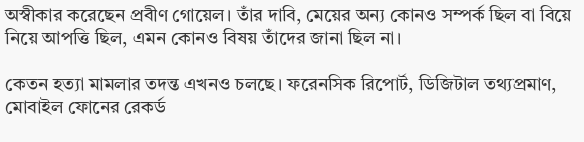অস্বীকার করেছেন প্রবীণ গোয়েল। তাঁর দাবি, মেয়ের অন্য কোনও সম্পর্ক ছিল বা বিয়ে নিয়ে আপত্তি ছিল, এমন কোনও বিষয় তাঁদের জানা ছিল না।

কেতন হত্যা মামলার তদন্ত এখনও চলছে। ফরেনসিক রিপোর্ট, ডিজিটাল তথ্যপ্রমাণ, মোবাইল ফোনের রেকর্ড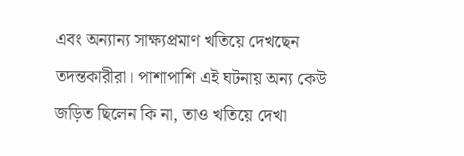এবং অন্যান্য সাক্ষ্যপ্রমাণ খতিয়ে দেখছেন তদন্তকারীরা। পাশাপাশি এই ঘটনায় অন্য কেউ জড়িত ছিলেন কি না, তাও খতিয়ে দেখা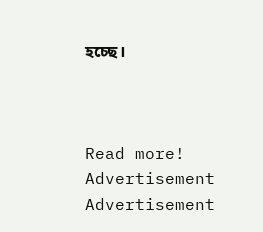হচ্ছে।



Read more!
Advertisement
Advertisement